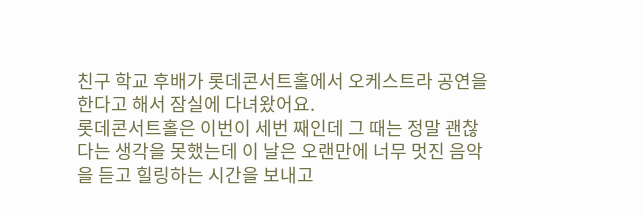친구 학교 후배가 롯데콘서트홀에서 오케스트라 공연을 한다고 해서 잠실에 다녀왔어요.
롯데콘서트홀은 이번이 세번 째인데 그 때는 정말 괜찮다는 생각을 못했는데 이 날은 오랜만에 너무 멋진 음악을 듣고 힐링하는 시간을 보내고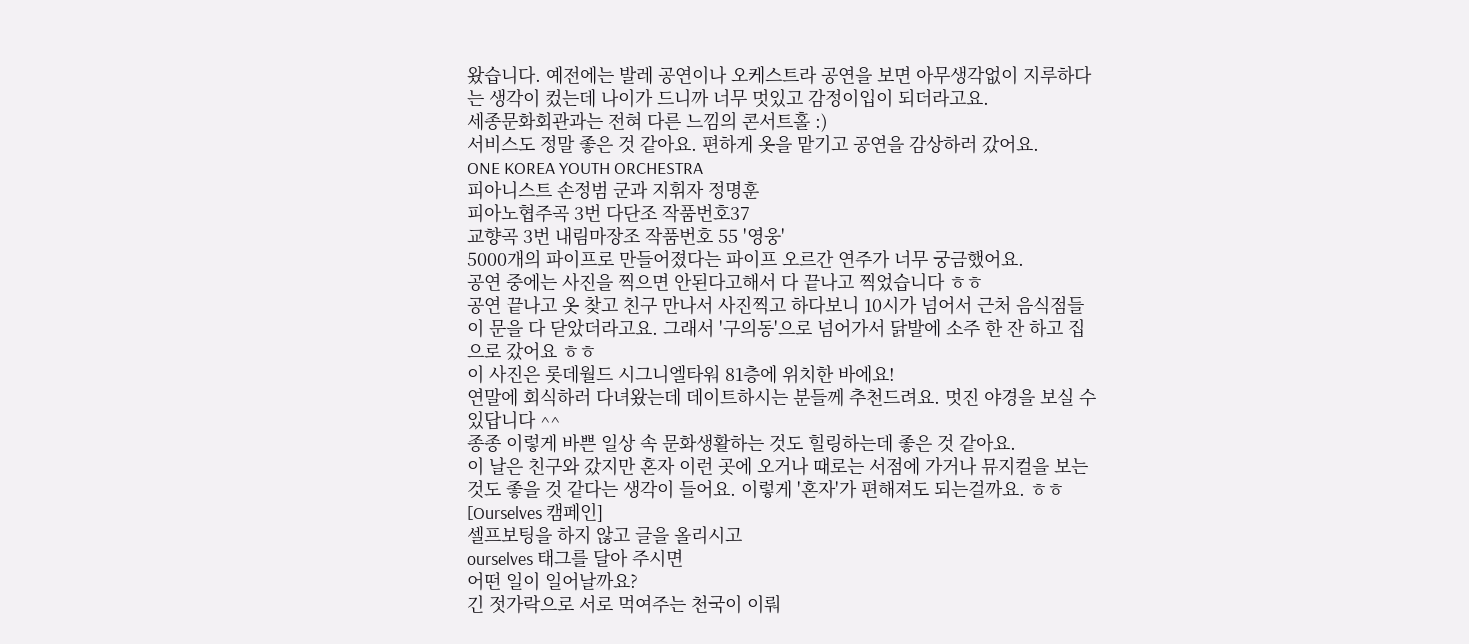왔습니다. 예전에는 발레 공연이나 오케스트라 공연을 보면 아무생각없이 지루하다는 생각이 컸는데 나이가 드니까 너무 멋있고 감정이입이 되더라고요.
세종문화회관과는 전혀 다른 느낌의 콘서트홀 :)
서비스도 정말 좋은 것 같아요. 편하게 옷을 맡기고 공연을 감상하러 갔어요.
ONE KOREA YOUTH ORCHESTRA
피아니스트 손정범 군과 지휘자 정명훈
피아노협주곡 3번 다단조 작품번호37
교향곡 3번 내림마장조 작품번호 55 '영웅'
5000개의 파이프로 만들어졌다는 파이프 오르간 연주가 너무 궁금했어요.
공연 중에는 사진을 찍으면 안된다고해서 다 끝나고 찍었습니다 ㅎㅎ
공연 끝나고 옷 찾고 친구 만나서 사진찍고 하다보니 10시가 넘어서 근처 음식점들이 문을 다 닫았더라고요. 그래서 '구의동'으로 넘어가서 닭발에 소주 한 잔 하고 집으로 갔어요 ㅎㅎ
이 사진은 롯데월드 시그니엘타워 81층에 위치한 바에요!
연말에 회식하러 다녀왔는데 데이트하시는 분들께 추천드려요. 멋진 야경을 보실 수 있답니다 ^^
종종 이렇게 바쁜 일상 속 문화생활하는 것도 힐링하는데 좋은 것 같아요.
이 날은 친구와 갔지만 혼자 이런 곳에 오거나 때로는 서점에 가거나 뮤지컬을 보는 것도 좋을 것 같다는 생각이 들어요. 이렇게 '혼자'가 편해져도 되는걸까요. ㅎㅎ
[Ourselves 캠페인]
셀프보팅을 하지 않고 글을 올리시고
ourselves 태그를 달아 주시면
어떤 일이 일어날까요?
긴 젓가락으로 서로 먹여주는 천국이 이뤄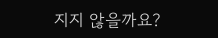지지 않을까요?